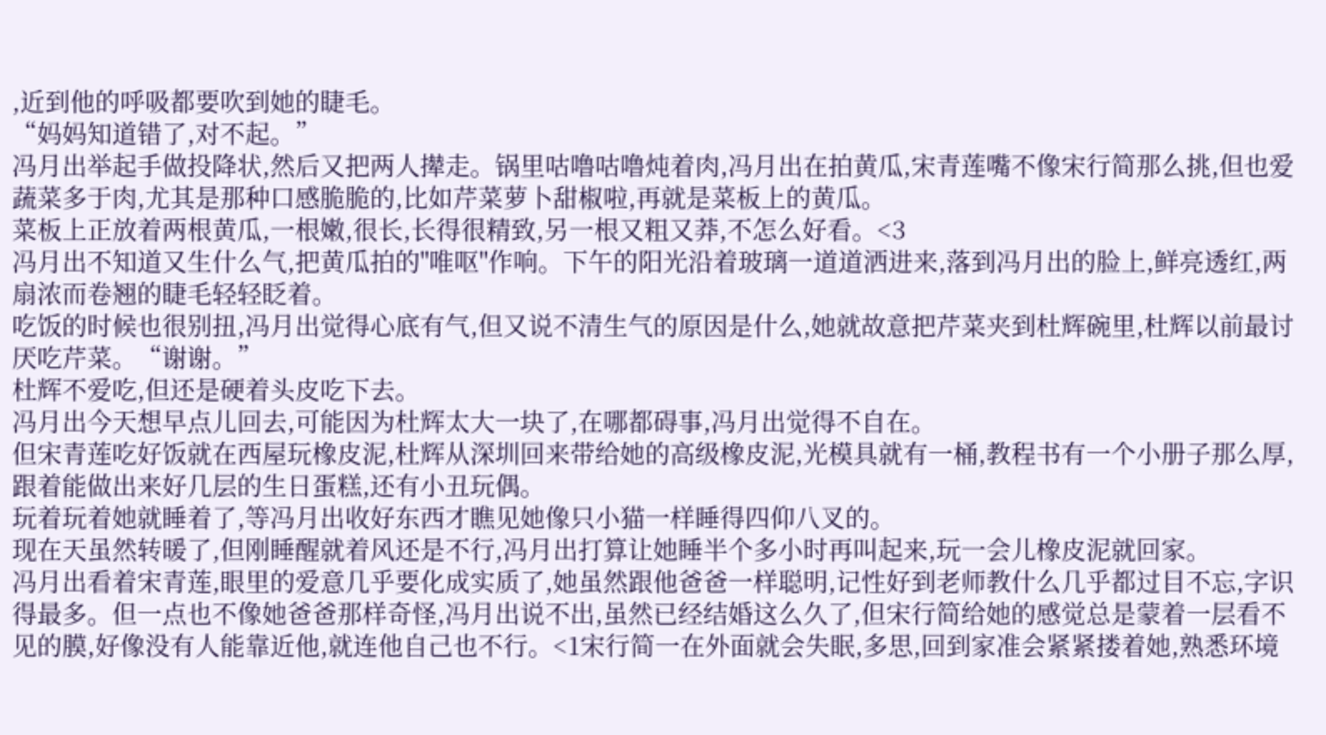,近到他的呼吸都要吹到她的睫毛。
“妈妈知道错了,对不起。”
冯月出举起手做投降状,然后又把两人撵走。锅里咕噜咕噜炖着肉,冯月出在拍黄瓜,宋青莲嘴不像宋行简那么挑,但也爱蔬菜多于肉,尤其是那种口感脆脆的,比如芹菜萝卜甜椒啦,再就是菜板上的黄瓜。
菜板上正放着两根黄瓜,一根嫩,很长,长得很精致,另一根又粗又莽,不怎么好看。<3
冯月出不知道又生什么气,把黄瓜拍的"唯呕"作响。下午的阳光沿着玻璃一道道洒进来,落到冯月出的脸上,鲜亮透红,两扇浓而卷翘的睫毛轻轻眨着。
吃饭的时候也很别扭,冯月出觉得心底有气,但又说不清生气的原因是什么,她就故意把芹菜夹到杜辉碗里,杜辉以前最讨厌吃芹菜。“谢谢。”
杜辉不爱吃,但还是硬着头皮吃下去。
冯月出今天想早点儿回去,可能因为杜辉太大一块了,在哪都碍事,冯月出觉得不自在。
但宋青莲吃好饭就在西屋玩橡皮泥,杜辉从深圳回来带给她的高级橡皮泥,光模具就有一桶,教程书有一个小册子那么厚,跟着能做出来好几层的生日蛋糕,还有小丑玩偶。
玩着玩着她就睡着了,等冯月出收好东西才瞧见她像只小猫一样睡得四仰八叉的。
现在天虽然转暖了,但刚睡醒就着风还是不行,冯月出打算让她睡半个多小时再叫起来,玩一会儿橡皮泥就回家。
冯月出看着宋青莲,眼里的爱意几乎要化成实质了,她虽然跟他爸爸一样聪明,记性好到老师教什么几乎都过目不忘,字识得最多。但一点也不像她爸爸那样奇怪,冯月出说不出,虽然已经结婚这么久了,但宋行简给她的感觉总是蒙着一层看不见的膜,好像没有人能靠近他,就连他自己也不行。<1宋行简一在外面就会失眠,多思,回到家准会紧紧搂着她,熟悉环境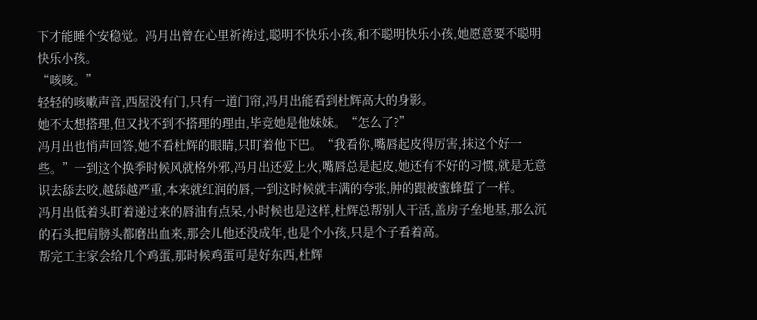下才能睡个安稳觉。冯月出曾在心里祈祷过,聪明不快乐小孩,和不聪明快乐小孩,她愿意要不聪明快乐小孩。
“咳咳。”
轻轻的咳嗽声音,西屋没有门,只有一道门帘,冯月出能看到杜辉高大的身影。
她不太想搭理,但又找不到不搭理的理由,毕竞她是他妹妹。“怎么了?”
冯月出也悄声回答,她不看杜辉的眼睛,只盯着他下巴。“我看你,嘴唇起皮得厉害,抹这个好一些。”一到这个换季时候风就格外邪,冯月出还爱上火,嘴唇总是起皮,她还有不好的习惯,就是无意识去舔去咬,越舔越严重,本来就红润的唇,一到这时候就丰满的夸张,肿的跟被蜜蜂蜇了一样。
冯月出低着头盯着递过来的唇油有点呆,小时候也是这样,杜辉总帮别人干活,盖房子垒地基,那么沉的石头把肩膀头都磨出血来,那会儿他还没成年,也是个小孩,只是个子看着高。
帮完工主家会给几个鸡蛋,那时候鸡蛋可是好东西,杜辉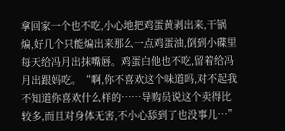拿回家一个也不吃,小心地把鸡蛋黄剥出来,干锅煸,好几个只能煸出来那么一点鸡蛋油,倒到小碟里每天给冯月出抹嘴唇。鸡蛋白他也不吃,留着给冯月出跟妈吃。“啊,你不喜欢这个味道吗,对不起我不知道你喜欢什么样的……导购员说这个卖得比较多,而且对身体无害,不小心舔到了也没事儿…”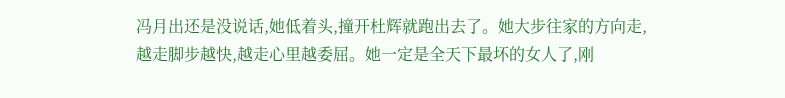冯月出还是没说话,她低着头,撞开杜辉就跑出去了。她大步往家的方向走,越走脚步越快,越走心里越委屈。她一定是全天下最坏的女人了,刚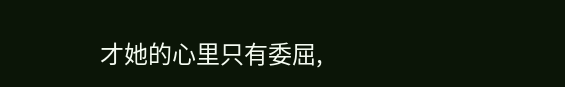才她的心里只有委屈,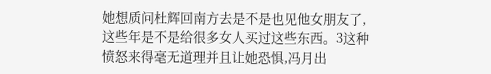她想质问杜辉回南方去是不是也见他女朋友了,这些年是不是给很多女人买过这些东西。3这种愤怒来得毫无道理并且让她恐惧,冯月出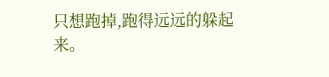只想跑掉,跑得远远的躲起来。